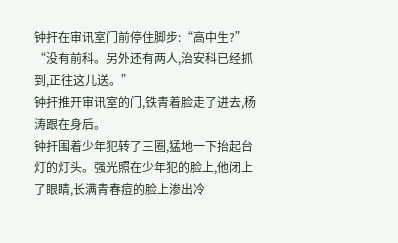钟扞在审讯室门前停住脚步:“高中生?”
“没有前科。另外还有两人,治安科已经抓到,正往这儿送。”
钟扞推开审讯室的门,铁青着脸走了进去,杨涛跟在身后。
钟扞围着少年犯转了三圈,猛地一下抬起台灯的灯头。强光照在少年犯的脸上,他闭上了眼睛,长满青春痘的脸上渗出冷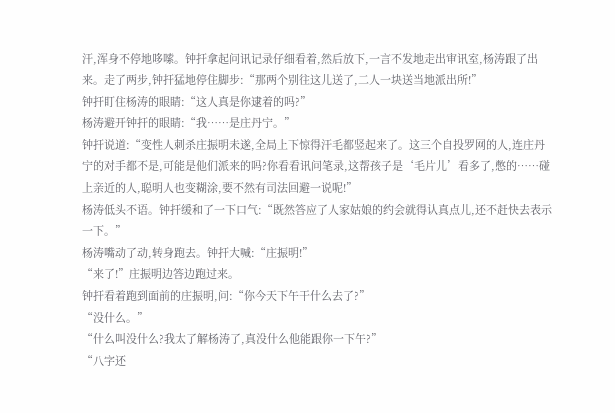汗,浑身不停地哆嗦。钟扞拿起问讯记录仔细看着,然后放下,一言不发地走出审讯室,杨涛跟了出来。走了两步,钟扞猛地停住脚步:“那两个别往这儿送了,二人一块送当地派出所!”
钟扞盯住杨涛的眼睛:“这人真是你逮着的吗?”
杨涛避开钟扞的眼睛:“我……是庄丹宁。”
钟扞说道:“变性人刺杀庄振明未遂,全局上下惊得汗毛都竖起来了。这三个自投罗网的人,连庄丹宁的对手都不是,可能是他们派来的吗?你看看讯问笔录,这帮孩子是‘毛片儿’看多了,憋的……碰上亲近的人,聪明人也变糊涂,要不然有司法回避一说呢!”
杨涛低头不语。钟扞缓和了一下口气:“既然答应了人家姑娘的约会就得认真点儿,还不赶快去表示一下。”
杨涛嘴动了动,转身跑去。钟扞大喊:“庄振明!”
“来了!”庄振明边答边跑过来。
钟扞看着跑到面前的庄振明,问:“你今天下午干什么去了?”
“没什么。”
“什么叫没什么?我太了解杨涛了,真没什么他能跟你一下午?”
“八字还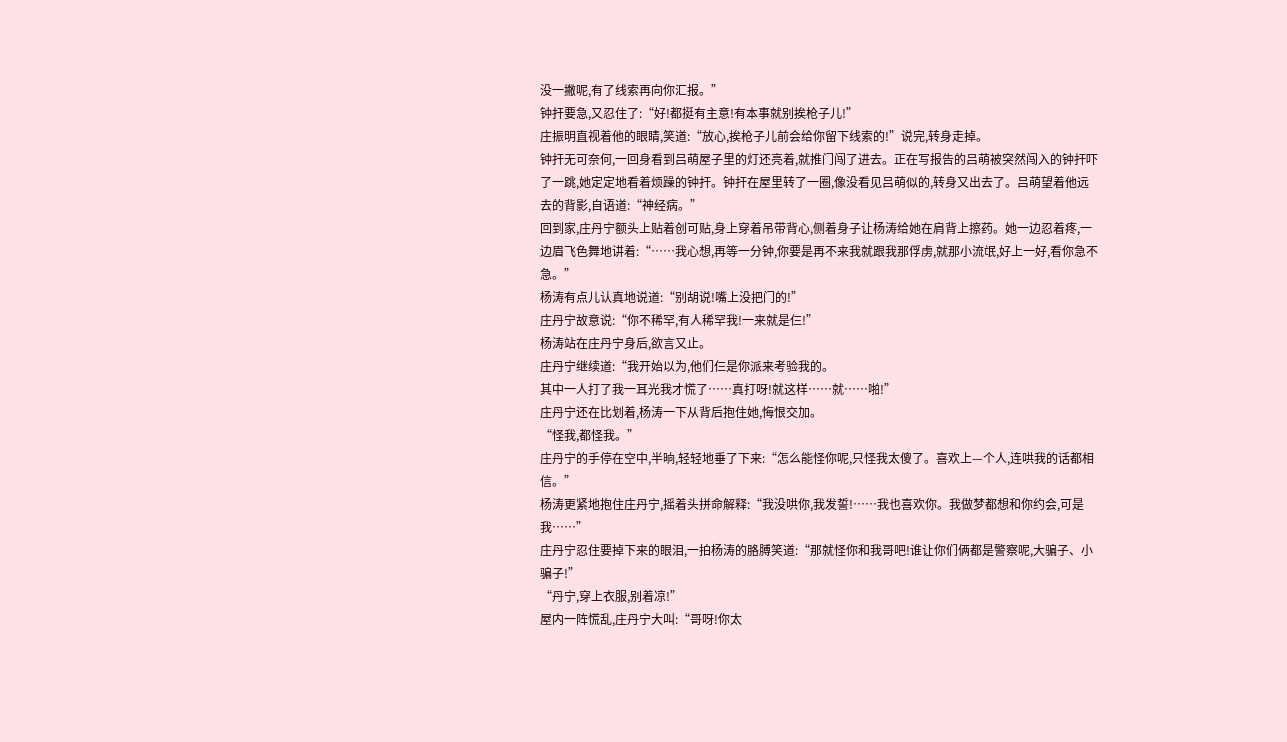没一撇呢,有了线索再向你汇报。”
钟扞要急,又忍住了:“好!都挺有主意!有本事就别挨枪子儿!”
庄振明直视着他的眼睛,笑道:“放心,挨枪子儿前会给你留下线索的!”说完,转身走掉。
钟扞无可奈何,一回身看到吕萌屋子里的灯还亮着,就推门闯了进去。正在写报告的吕萌被突然闯入的钟扞吓了一跳,她定定地看着烦躁的钟扞。钟扞在屋里转了一圈,像没看见吕萌似的,转身又出去了。吕萌望着他远去的背影,自语道:“神经病。”
回到家,庄丹宁额头上贴着创可贴,身上穿着吊带背心,侧着身子让杨涛给她在肩背上擦药。她一边忍着疼,一边眉飞色舞地讲着:“……我心想,再等一分钟,你要是再不来我就跟我那俘虏,就那小流氓,好上一好,看你急不急。”
杨涛有点儿认真地说道:“别胡说!嘴上没把门的!”
庄丹宁故意说:“你不稀罕,有人稀罕我!一来就是仨!”
杨涛站在庄丹宁身后,欲言又止。
庄丹宁继续道:“我开始以为,他们仨是你派来考验我的。
其中一人打了我一耳光我才慌了……真打呀!就这样……就……啪!”
庄丹宁还在比划着,杨涛一下从背后抱住她,悔恨交加。
“怪我,都怪我。”
庄丹宁的手停在空中,半晌,轻轻地垂了下来:“怎么能怪你呢,只怪我太傻了。喜欢上—个人,连哄我的话都相信。”
杨涛更紧地抱住庄丹宁,摇着头拼命解释:“我没哄你,我发誓!……我也喜欢你。我做梦都想和你约会,可是我……”
庄丹宁忍住要掉下来的眼泪,一拍杨涛的胳膊笑道:“那就怪你和我哥吧!谁让你们俩都是警察呢,大骗子、小骗子!”
“丹宁,穿上衣服,别着凉!”
屋内一阵慌乱,庄丹宁大叫:“哥呀!你太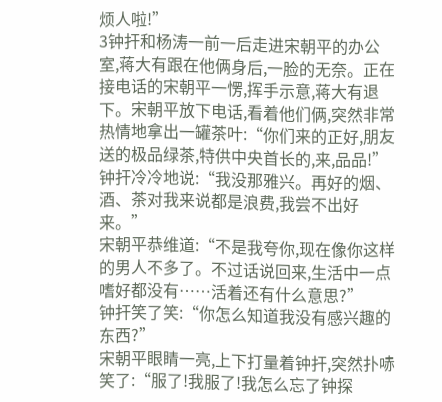烦人啦!”
3钟扞和杨涛一前一后走进宋朝平的办公室,蒋大有跟在他俩身后,一脸的无奈。正在接电话的宋朝平一愣,挥手示意,蒋大有退下。宋朝平放下电话,看着他们俩,突然非常热情地拿出一罐茶叶:“你们来的正好,朋友送的极品绿茶,特供中央首长的,来,品品!”
钟扞冷冷地说:“我没那雅兴。再好的烟、酒、茶对我来说都是浪费,我尝不出好来。”
宋朝平恭维道:“不是我夸你,现在像你这样的男人不多了。不过话说回来,生活中一点嗜好都没有……活着还有什么意思?”
钟扞笑了笑:“你怎么知道我没有感兴趣的东西?”
宋朝平眼睛一亮,上下打量着钟扞,突然扑哧笑了:“服了!我服了!我怎么忘了钟探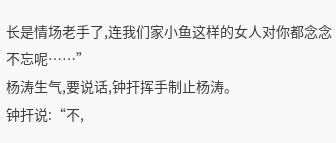长是情场老手了,连我们家小鱼这样的女人对你都念念不忘呢……”
杨涛生气,要说话,钟扞挥手制止杨涛。
钟扞说:“不,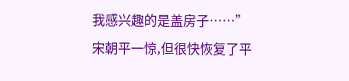我感兴趣的是盖房子……”
宋朝平一惊,但很快恢复了平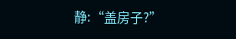静:“盖房子?”